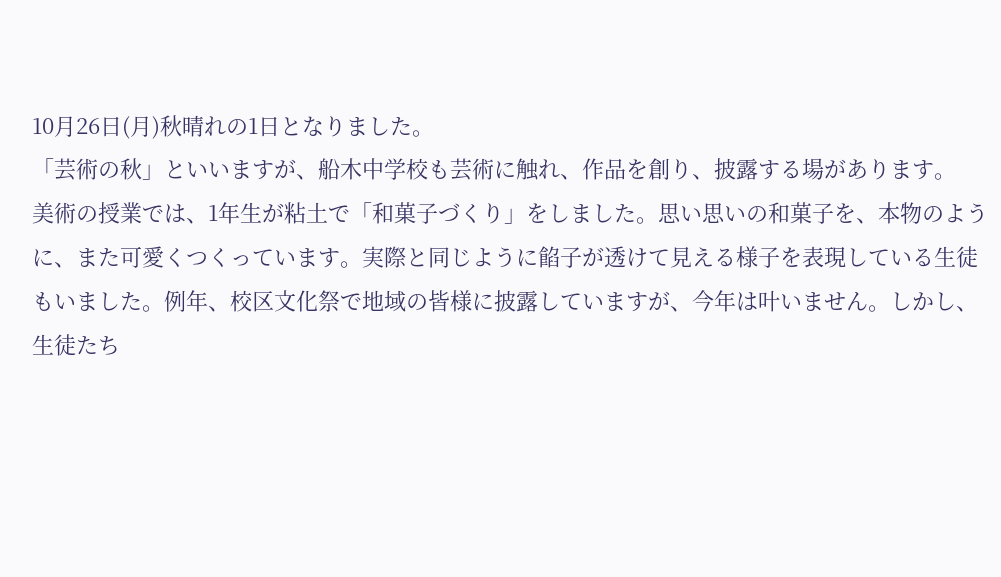10月26日(月)秋晴れの1日となりました。
「芸術の秋」といいますが、船木中学校も芸術に触れ、作品を創り、披露する場があります。
美術の授業では、1年生が粘土で「和菓子づくり」をしました。思い思いの和菓子を、本物のように、また可愛くつくっています。実際と同じように餡子が透けて見える様子を表現している生徒もいました。例年、校区文化祭で地域の皆様に披露していますが、今年は叶いません。しかし、生徒たち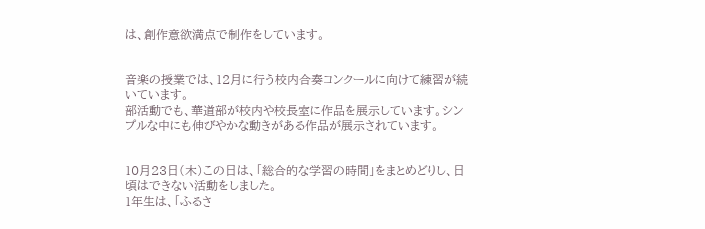は、創作意欲満点で制作をしています。


音楽の授業では、12月に行う校内合奏コンクールに向けて練習が続いています。
部活動でも、華道部が校内や校長室に作品を展示しています。シンプルな中にも伸びやかな動きがある作品が展示されています。


10月23日(木)この日は、「総合的な学習の時間」をまとめどりし、日頃はできない活動をしました。
1年生は、「ふるさ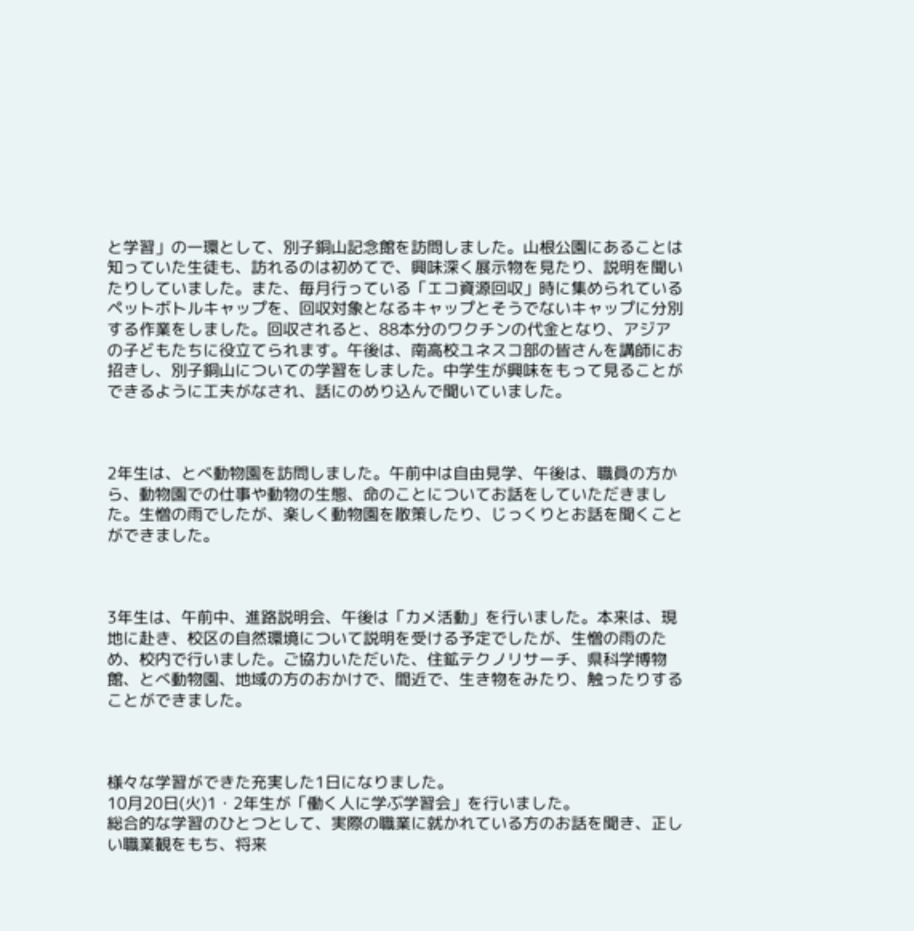と学習」の一環として、別子銅山記念館を訪問しました。山根公園にあることは知っていた生徒も、訪れるのは初めてで、興味深く展示物を見たり、説明を聞いたりしていました。また、毎月行っている「エコ資源回収」時に集められているペットボトルキャップを、回収対象となるキャップとそうでないキャップに分別する作業をしました。回収されると、88本分のワクチンの代金となり、アジアの子どもたちに役立てられます。午後は、南高校ユネスコ部の皆さんを講師にお招きし、別子銅山についての学習をしました。中学生が興味をもって見ることができるように工夫がなされ、話にのめり込んで聞いていました。



2年生は、とべ動物園を訪問しました。午前中は自由見学、午後は、職員の方から、動物園での仕事や動物の生態、命のことについてお話をしていただきました。生憎の雨でしたが、楽しく動物園を散策したり、じっくりとお話を聞くことができました。



3年生は、午前中、進路説明会、午後は「カメ活動」を行いました。本来は、現地に赴き、校区の自然環境について説明を受ける予定でしたが、生憎の雨のため、校内で行いました。ご協力いただいた、住鉱テクノリサーチ、県科学博物館、とべ動物園、地域の方のおかけで、間近で、生き物をみたり、触ったりすることができました。



様々な学習ができた充実した1日になりました。
10月20日(火)1・2年生が「働く人に学ぶ学習会」を行いました。
総合的な学習のひとつとして、実際の職業に就かれている方のお話を聞き、正しい職業観をもち、将来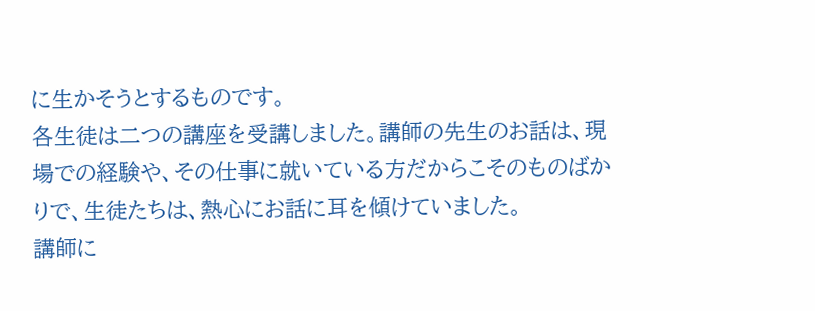に生かそうとするものです。
各生徒は二つの講座を受講しました。講師の先生のお話は、現場での経験や、その仕事に就いている方だからこそのものばかりで、生徒たちは、熱心にお話に耳を傾けていました。
講師に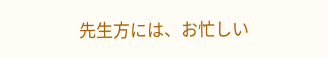先生方には、お忙しい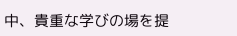中、貴重な学びの場を提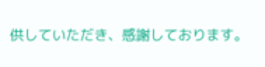供していただき、感謝しております。